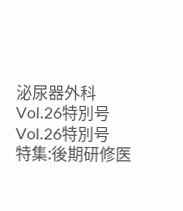泌尿器外科 Vol.26特別号
Vol.26特別号
特集:後期研修医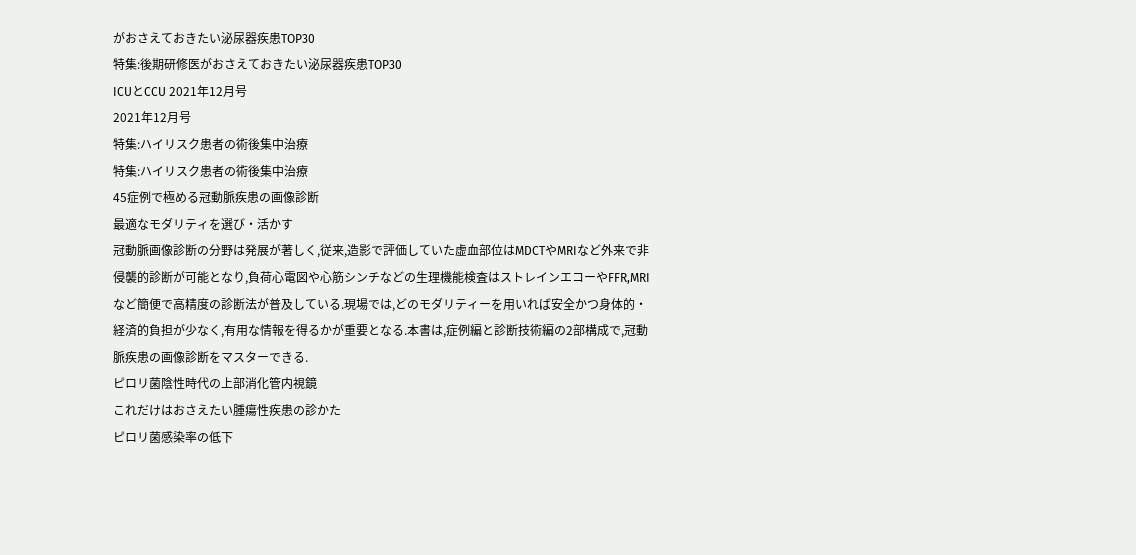がおさえておきたい泌尿器疾患TOP30
特集:後期研修医がおさえておきたい泌尿器疾患TOP30
ICUとCCU 2021年12月号
2021年12月号
特集:ハイリスク患者の術後集中治療
特集:ハイリスク患者の術後集中治療
45症例で極める冠動脈疾患の画像診断
最適なモダリティを選び・活かす
冠動脈画像診断の分野は発展が著しく,従来,造影で評価していた虚血部位はMDCTやMRIなど外来で非侵襲的診断が可能となり,負荷心電図や心筋シンチなどの生理機能検査はストレインエコーやFFR,MRIなど簡便で高精度の診断法が普及している.現場では,どのモダリティーを用いれば安全かつ身体的・経済的負担が少なく,有用な情報を得るかが重要となる.本書は,症例編と診断技術編の2部構成で,冠動脈疾患の画像診断をマスターできる.
ピロリ菌陰性時代の上部消化管内視鏡
これだけはおさえたい腫瘍性疾患の診かた
ピロリ菌感染率の低下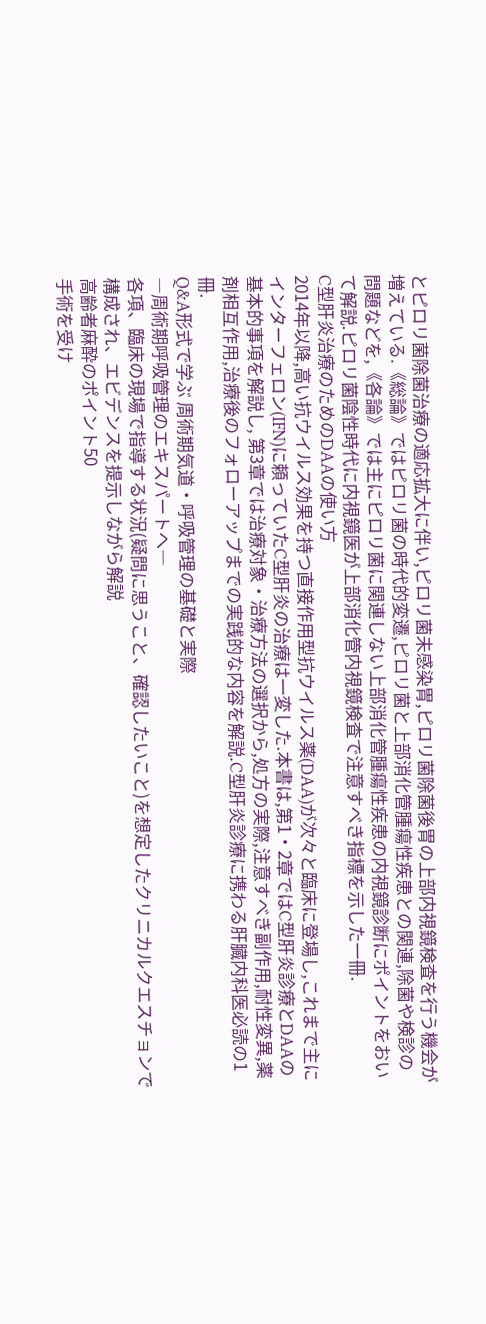とピロリ菌除菌治療の適応拡大に伴い,ピロリ菌未感染胃,ピロリ菌除菌後胃の上部内視鏡検査を行う機会が増えている.《総論》ではピロリ菌の時代的変遷,ピロリ菌と上部消化管腫瘍性疾患との関連,除菌や検診の問題などを,《各論》では主にピロリ菌に関連しない上部消化管腫瘍性疾患の内視鏡診断にポイントをおいて解説.ピロリ菌陰性時代に内視鏡医が上部消化管内視鏡検査で注意すべき指標を示した一冊.
C型肝炎治療のためのDAAの使い方
2014年以降,高い抗ウイルス効果を持つ直接作用型抗ウイルス薬(DAA)が次々と臨床に登場し,これまで主にインターフェロン(IFN)に頼っていたC型肝炎の治療は一変した.本書は,第1・2章ではC型肝炎診療とDAAの基本的事項を解説し, 第3章では治療対象・治療方法の選択から,処方の実際,注意すべき副作用,耐性変異,薬剤相互作用,治療後のフォローアップまでの実践的な内容を解説.C型肝炎診療に携わる肝臓内科医必読の1冊.
Q&A形式で学ぶ 周術期気道・呼吸管理の基礎と実際
―周術期呼吸管理のエキスパートへ―
各項、臨床の現場で指導する状況(疑問に思うこと、確認したいこと)を想定したクリニカルクエスチョンで構成され、エビデンスを提示しながら解説
高齢者麻酔のポイント50
手術を受け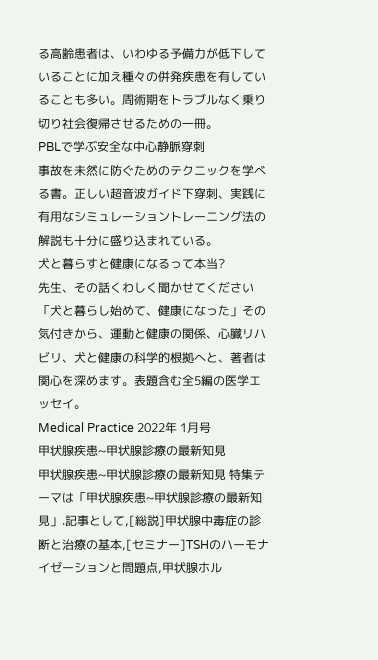る高齢患者は、いわゆる予備力が低下していることに加え種々の併発疾患を有していることも多い。周術期をトラブルなく乗り切り社会復帰させるための一冊。
PBLで学ぶ安全な中心静脈穿刺
事故を未然に防ぐためのテクニックを学べる書。正しい超音波ガイド下穿刺、実践に有用なシミュレーショントレーニング法の解説も十分に盛り込まれている。
犬と暮らすと健康になるって本当?
先生、その話くわしく聞かせてください
「犬と暮らし始めて、健康になった」その気付きから、運動と健康の関係、心臓リハビリ、犬と健康の科学的根拠へと、著者は関心を深めます。表題含む全5編の医学エッセイ。
Medical Practice 2022年 1月号
甲状腺疾患~甲状腺診療の最新知見
甲状腺疾患~甲状腺診療の最新知見 特集テーマは「甲状腺疾患~甲状腺診療の最新知見」.記事として,[総説]甲状腺中毒症の診断と治療の基本,[セミナー]TSHのハーモナイゼーションと問題点,甲状腺ホル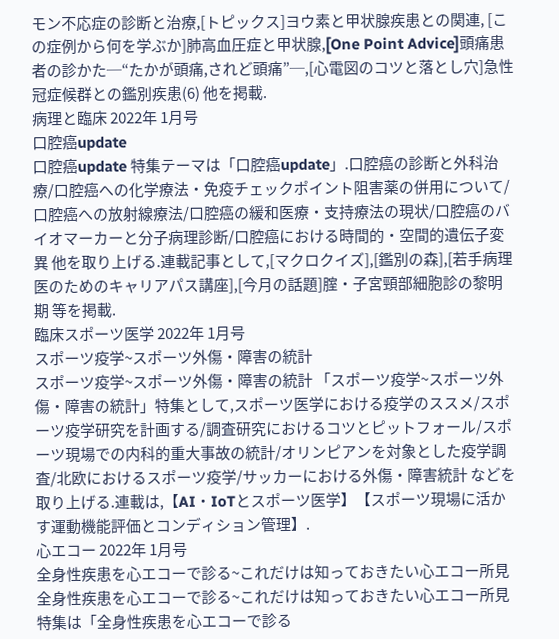モン不応症の診断と治療,[トピックス]ヨウ素と甲状腺疾患との関連, [この症例から何を学ぶか]肺高血圧症と甲状腺,[One Point Advice]頭痛患者の診かた─“たかが頭痛,されど頭痛”─,[心電図のコツと落とし穴]急性冠症候群との鑑別疾患(6) 他を掲載.
病理と臨床 2022年 1月号
口腔癌update
口腔癌update 特集テーマは「口腔癌update」.口腔癌の診断と外科治療/口腔癌への化学療法・免疫チェックポイント阻害薬の併用について/口腔癌への放射線療法/口腔癌の緩和医療・支持療法の現状/口腔癌のバイオマーカーと分子病理診断/口腔癌における時間的・空間的遺伝子変異 他を取り上げる.連載記事として,[マクロクイズ],[鑑別の森],[若手病理医のためのキャリアパス講座],[今月の話題]腟・子宮頸部細胞診の黎明期 等を掲載.
臨床スポーツ医学 2022年 1月号
スポーツ疫学~スポーツ外傷・障害の統計
スポーツ疫学~スポーツ外傷・障害の統計 「スポーツ疫学~スポーツ外傷・障害の統計」特集として,スポーツ医学における疫学のススメ/スポーツ疫学研究を計画する/調査研究におけるコツとピットフォール/スポーツ現場での内科的重大事故の統計/オリンピアンを対象とした疫学調査/北欧におけるスポーツ疫学/サッカーにおける外傷・障害統計 などを取り上げる.連載は,【AI・IoTとスポーツ医学】【スポーツ現場に活かす運動機能評価とコンディション管理】.
心エコー 2022年 1月号
全身性疾患を心エコーで診る~これだけは知っておきたい心エコー所見
全身性疾患を心エコーで診る~これだけは知っておきたい心エコー所見 特集は「全身性疾患を心エコーで診る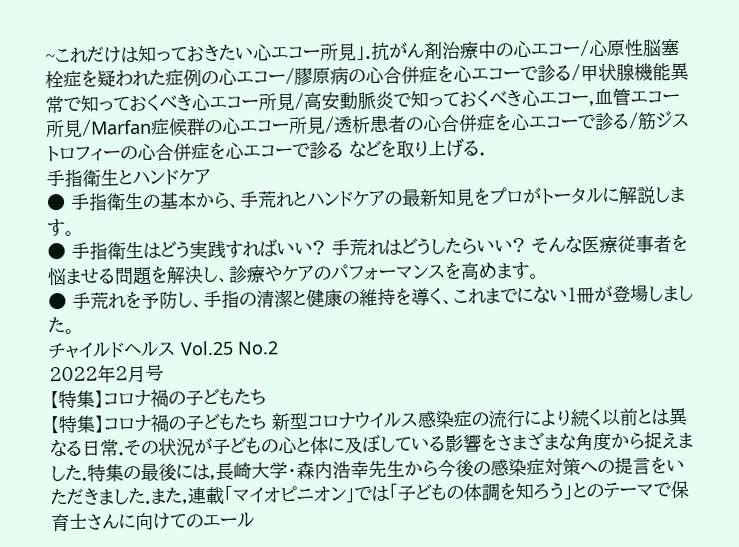~これだけは知っておきたい心エコー所見」.抗がん剤治療中の心エコー/心原性脳塞栓症を疑われた症例の心エコー/膠原病の心合併症を心エコーで診る/甲状腺機能異常で知っておくべき心エコー所見/高安動脈炎で知っておくべき心エコー,血管エコー所見/Marfan症候群の心エコー所見/透析患者の心合併症を心エコーで診る/筋ジストロフィーの心合併症を心エコーで診る などを取り上げる.
手指衛生とハンドケア
● 手指衛生の基本から、手荒れとハンドケアの最新知見をプロがトータルに解説します。
● 手指衛生はどう実践すればいい? 手荒れはどうしたらいい? そんな医療従事者を悩ませる問題を解決し、診療やケアのパフォーマンスを高めます。
● 手荒れを予防し、手指の清潔と健康の維持を導く、これまでにない1冊が登場しました。
チャイルドヘルス Vol.25 No.2
2022年2月号
【特集】コロナ禍の子どもたち
【特集】コロナ禍の子どもたち 新型コロナウイルス感染症の流行により続く以前とは異なる日常.その状況が子どもの心と体に及ぼしている影響をさまざまな角度から捉えました.特集の最後には,長崎大学・森内浩幸先生から今後の感染症対策への提言をいただきました.また,連載「マイオピニオン」では「子どもの体調を知ろう」とのテーマで保育士さんに向けてのエール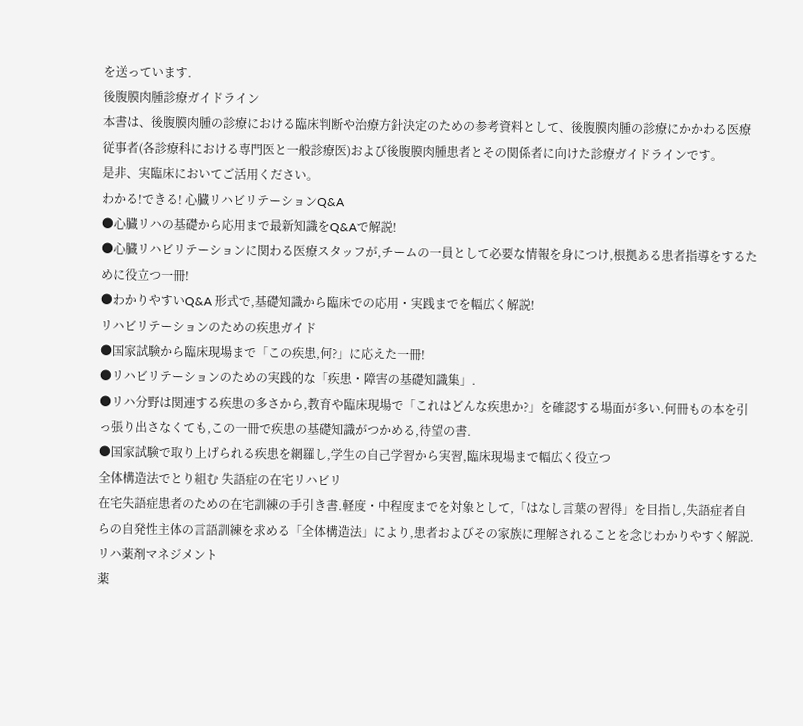を送っています.
後腹膜肉腫診療ガイドライン
本書は、後腹膜肉腫の診療における臨床判断や治療方針決定のための参考資料として、後腹膜肉腫の診療にかかわる医療従事者(各診療科における専門医と一般診療医)および後腹膜肉腫患者とその関係者に向けた診療ガイドラインです。
是非、実臨床においてご活用ください。
わかる!できる! 心臓リハビリテーションQ&A
●心臓リハの基礎から応用まで最新知識をQ&Aで解説!
●心臓リハビリテーションに関わる医療スタッフが,チームの一員として必要な情報を身につけ,根拠ある患者指導をするために役立つ一冊!
●わかりやすいQ&A 形式で,基礎知識から臨床での応用・実践までを幅広く解説!
リハビリテーションのための疾患ガイド
●国家試験から臨床現場まで「この疾患,何?」に応えた一冊!
●リハビリテーションのための実践的な「疾患・障害の基礎知識集」.
●リハ分野は関連する疾患の多さから,教育や臨床現場で「これはどんな疾患か?」を確認する場面が多い.何冊もの本を引っ張り出さなくても,この一冊で疾患の基礎知識がつかめる,待望の書.
●国家試験で取り上げられる疾患を網羅し,学生の自己学習から実習,臨床現場まで幅広く役立つ
全体構造法でとり組む 失語症の在宅リハビリ
在宅失語症患者のための在宅訓練の手引き書.軽度・中程度までを対象として,「はなし言葉の習得」を目指し,失語症者自らの自発性主体の言語訓練を求める「全体構造法」により,患者およびその家族に理解されることを念じわかりやすく解説.
リハ薬剤マネジメント
薬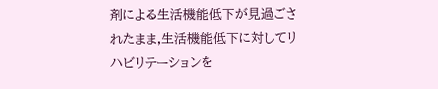剤による生活機能低下が見過ごされたまま,生活機能低下に対してリハビリテーションを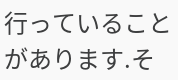行っていることがあります.そ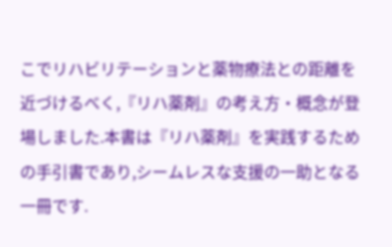こでリハビリテーションと薬物療法との距離を近づけるべく,『リハ薬剤』の考え方・概念が登場しました.本書は『リハ薬剤』を実践するための手引書であり,シームレスな支援の一助となる一冊です.